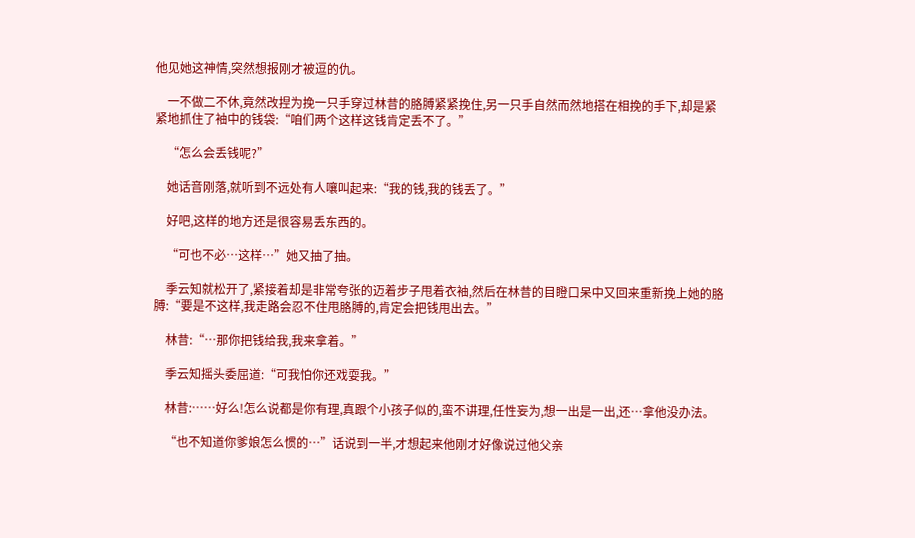他见她这神情,突然想报刚才被逗的仇。

    一不做二不休,竟然改捏为挽一只手穿过林昔的胳膊紧紧挽住,另一只手自然而然地搭在相挽的手下,却是紧紧地抓住了袖中的钱袋:“咱们两个这样这钱肯定丢不了。”

    “怎么会丢钱呢?”

    她话音刚落,就听到不远处有人嚷叫起来:“我的钱,我的钱丢了。”

    好吧,这样的地方还是很容易丢东西的。

    “可也不必…这样…”她又抽了抽。

    季云知就松开了,紧接着却是非常夸张的迈着步子甩着衣袖,然后在林昔的目瞪口呆中又回来重新挽上她的胳膊:“要是不这样,我走路会忍不住甩胳膊的,肯定会把钱甩出去。”

    林昔:“…那你把钱给我,我来拿着。”

    季云知摇头委屈道:“可我怕你还戏耍我。”

    林昔:……好么!怎么说都是你有理,真跟个小孩子似的,蛮不讲理,任性妄为,想一出是一出,还…拿他没办法。

    “也不知道你爹娘怎么惯的…”话说到一半,才想起来他刚才好像说过他父亲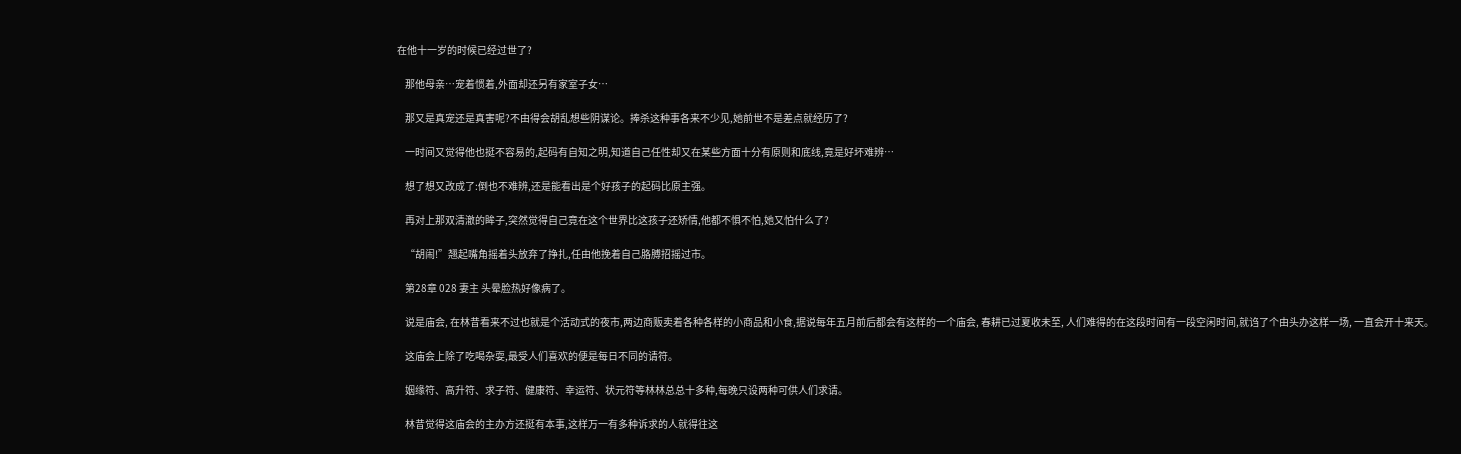在他十一岁的时候已经过世了?

    那他母亲…宠着惯着,外面却还另有家室子女…

    那又是真宠还是真害呢?不由得会胡乱想些阴谋论。捧杀这种事各来不少见,她前世不是差点就经历了?

    一时间又觉得他也挺不容易的,起码有自知之明,知道自己任性却又在某些方面十分有原则和底线,竟是好坏难辨…

    想了想又改成了:倒也不难辨,还是能看出是个好孩子的起码比原主强。

    再对上那双清澈的眸子,突然觉得自己竟在这个世界比这孩子还矫情,他都不惧不怕,她又怕什么了?

    “胡闹!”翘起嘴角摇着头放弃了挣扎,任由他挽着自己胳膊招摇过市。

    第28章 028 妻主 头晕脸热好像病了。

    说是庙会, 在林昔看来不过也就是个活动式的夜市,两边商贩卖着各种各样的小商品和小食,据说每年五月前后都会有这样的一个庙会, 春耕已过夏收未至, 人们难得的在这段时间有一段空闲时间,就诌了个由头办这样一场, 一直会开十来天。

    这庙会上除了吃喝杂耍,最受人们喜欢的便是每日不同的请符。

    姻缘符、高升符、求子符、健康符、幸运符、状元符等林林总总十多种,每晚只设两种可供人们求请。

    林昔觉得这庙会的主办方还挺有本事,这样万一有多种诉求的人就得往这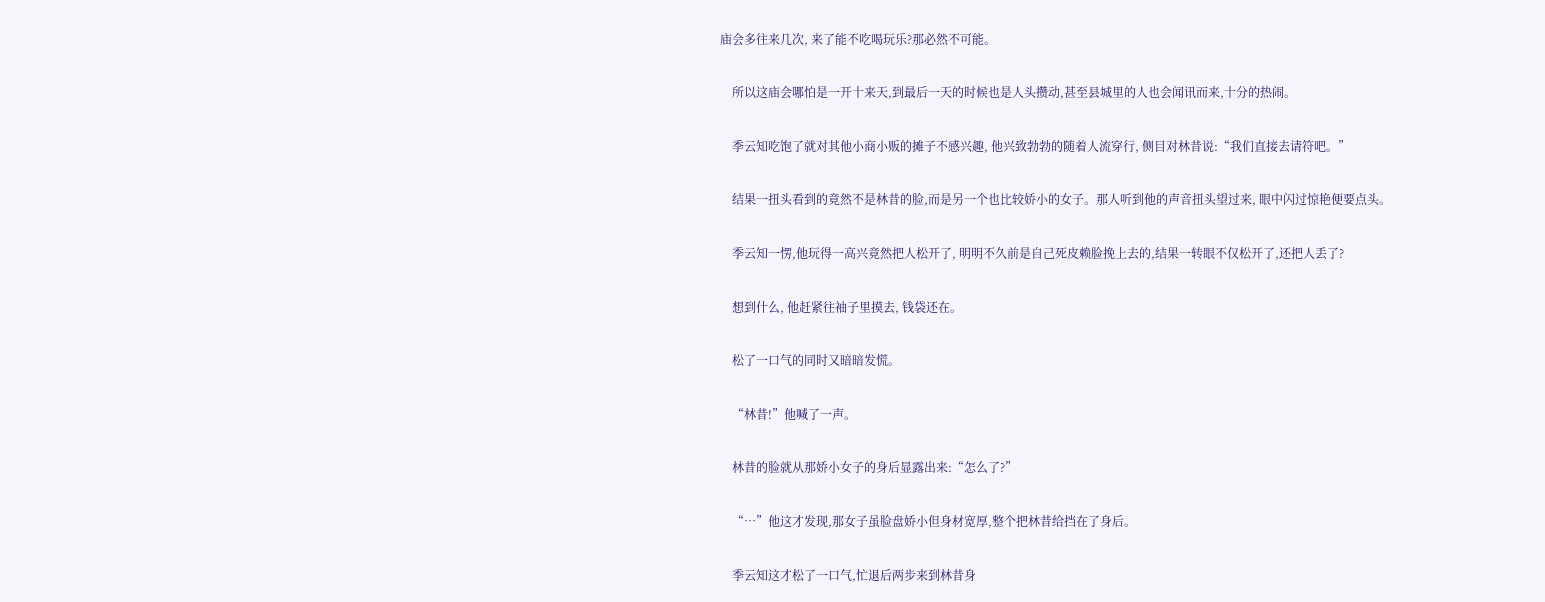庙会多往来几次, 来了能不吃喝玩乐?那必然不可能。

    所以这庙会哪怕是一开十来天,到最后一天的时候也是人头攒动,甚至县城里的人也会闻讯而来,十分的热闹。

    季云知吃饱了就对其他小商小贩的摊子不感兴趣, 他兴致勃勃的随着人流穿行, 侧目对林昔说:“我们直接去请符吧。”

    结果一扭头看到的竟然不是林昔的脸,而是另一个也比较娇小的女子。那人听到他的声音扭头望过来, 眼中闪过惊艳便要点头。

    季云知一愣,他玩得一高兴竟然把人松开了, 明明不久前是自己死皮赖脸挽上去的,结果一转眼不仅松开了,还把人丢了?

    想到什么, 他赶紧往袖子里摸去, 钱袋还在。

    松了一口气的同时又暗暗发慌。

    “林昔!”他喊了一声。

    林昔的脸就从那娇小女子的身后显露出来:“怎么了?”

    “…”他这才发现,那女子虽脸盘娇小但身材宽厚,整个把林昔给挡在了身后。

    季云知这才松了一口气,忙退后两步来到林昔身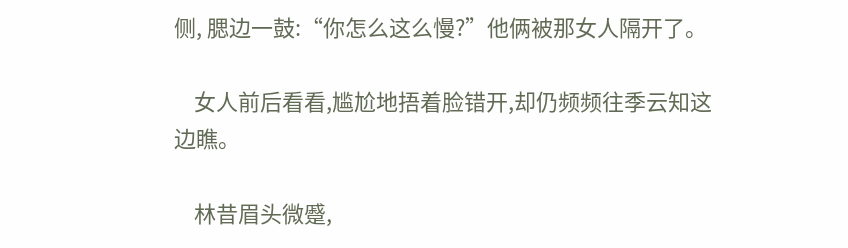侧, 腮边一鼓:“你怎么这么慢?”他俩被那女人隔开了。

    女人前后看看,尴尬地捂着脸错开,却仍频频往季云知这边瞧。

    林昔眉头微蹙,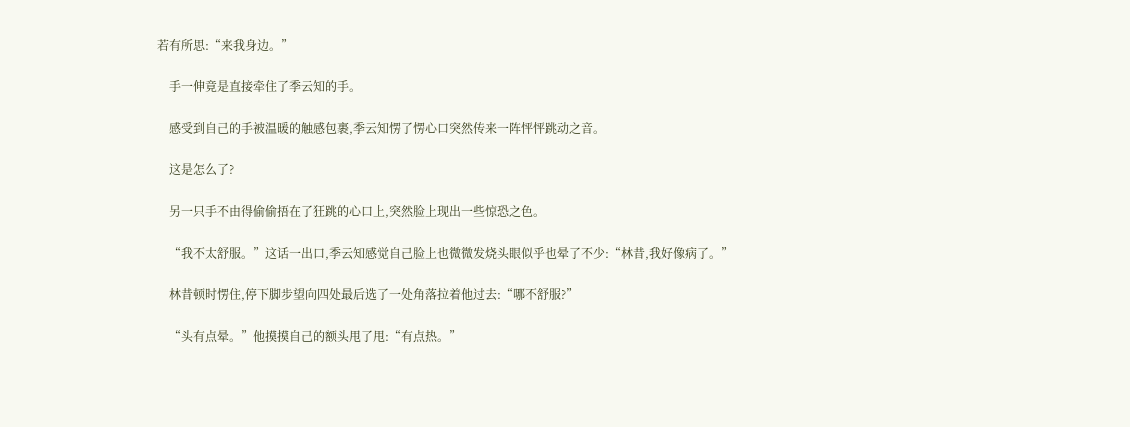若有所思:“来我身边。”

    手一伸竟是直接牵住了季云知的手。

    感受到自己的手被温暖的触感包裹,季云知愣了愣心口突然传来一阵怦怦跳动之音。

    这是怎么了?

    另一只手不由得偷偷捂在了狂跳的心口上,突然脸上现出一些惊恐之色。

    “我不太舒服。”这话一出口,季云知感觉自己脸上也微微发烧头眼似乎也晕了不少:“林昔,我好像病了。”

    林昔顿时愣住,停下脚步望向四处最后选了一处角落拉着他过去:“哪不舒服?”

    “头有点晕。”他摸摸自己的额头甩了甩:“有点热。”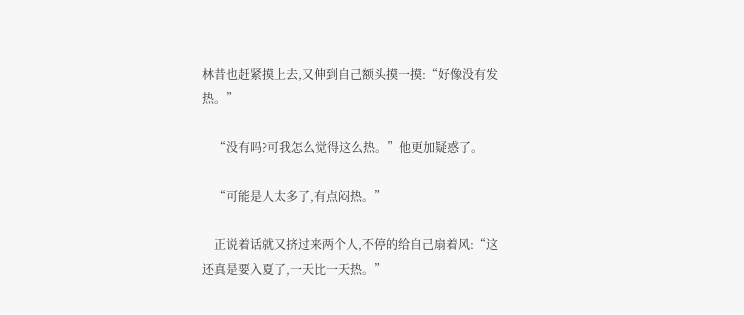林昔也赶紧摸上去,又伸到自己额头摸一摸:“好像没有发热。”

    “没有吗?可我怎么觉得这么热。”他更加疑惑了。

    “可能是人太多了,有点闷热。”

    正说着话就又挤过来两个人,不停的给自己扇着风:“这还真是要入夏了,一天比一天热。”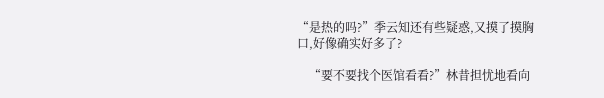“是热的吗?”季云知还有些疑惑,又摸了摸胸口,好像确实好多了?

    “要不要找个医馆看看?”林昔担忧地看向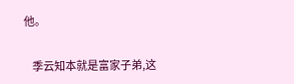他。

    季云知本就是富家子弟,这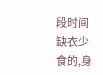段时间缺衣少食的,身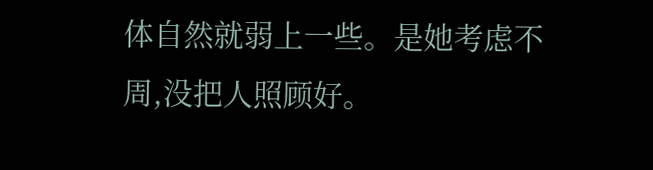体自然就弱上一些。是她考虑不周,没把人照顾好。